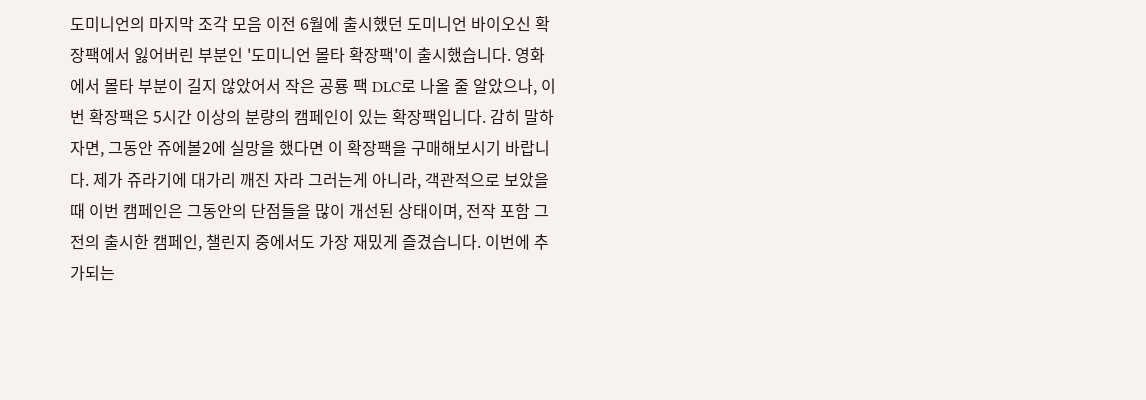도미니언의 마지막 조각 모음 이전 6월에 출시했던 도미니언 바이오신 확장팩에서 잃어버린 부분인 '도미니언 몰타 확장팩'이 출시했습니다. 영화에서 몰타 부분이 길지 않았어서 작은 공룡 팩 DLC로 나올 줄 알았으나, 이번 확장팩은 5시간 이상의 분량의 캠페인이 있는 확장팩입니다. 감히 말하자면, 그동안 쥬에볼2에 실망을 했다면 이 확장팩을 구매해보시기 바랍니다. 제가 쥬라기에 대가리 깨진 자라 그러는게 아니라, 객관적으로 보았을때 이번 캠페인은 그동안의 단점들을 많이 개선된 상태이며, 전작 포함 그전의 출시한 캠페인, 챌린지 중에서도 가장 재밌게 즐겼습니다. 이번에 추가되는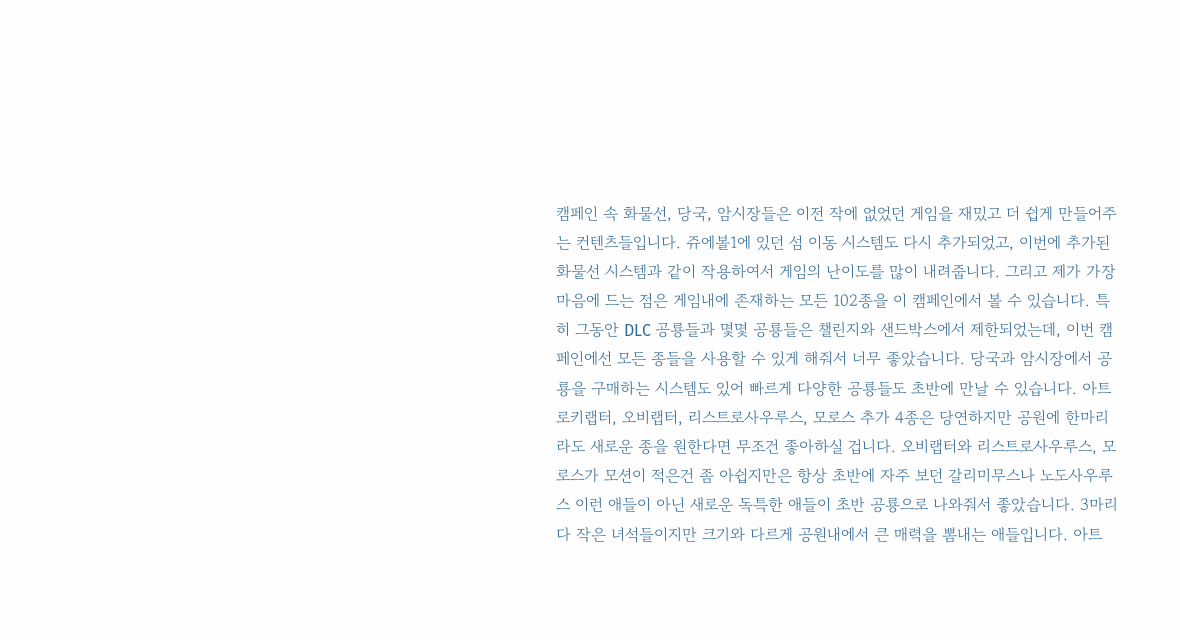캠페인 속 화물선, 당국, 암시장들은 이전 작에 없었던 게임을 재밌고 더 쉽게 만들어주는 컨텐츠들입니다. 쥬에볼1에 있던 섬 이동 시스템도 다시 추가되었고, 이번에 추가된 화물선 시스템과 같이 작용하여서 게임의 난이도를 많이 내려줍니다. 그리고 제가 가장 마음에 드는 점은 게임내에 존재하는 모든 102종을 이 캠페인에서 볼 수 있습니다. 특히 그동안 DLC 공룡들과 몇몇 공룡들은 챌린지와 샌드박스에서 제한되었는데, 이번 캠페인에선 모든 종들을 사용할 수 있게 해줘서 너무 좋았습니다. 당국과 암시장에서 공룡을 구매하는 시스템도 있어 빠르게 다양한 공룡들도 초반에 만날 수 있습니다. 아트로키랩터, 오비랩터, 리스트로사우루스, 모로스 추가 4종은 당연하지만 공원에 한마리라도 새로운 종을 원한다면 무조건 좋아하실 겁니다. 오비랩터와 리스트로사우루스, 모로스가 모션이 적은건 좀 아쉽지만은 항상 초반에 자주 보던 갈리미무스나 노도사우루스 이런 애들이 아닌 새로운 독특한 애들이 초반 공룡으로 나와줘서 좋았습니다. 3마리 다 작은 녀석들이지만 크기와 다르게 공원내에서 큰 매력을 뽐내는 애들입니다. 아트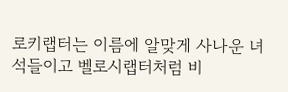로키랩터는 이름에 알맞게 사나운 녀석들이고 벨로시랩터처럼 비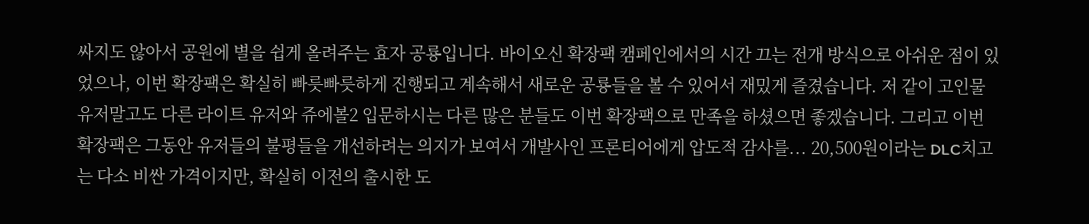싸지도 않아서 공원에 별을 쉽게 올려주는 효자 공룡입니다. 바이오신 확장팩 캠페인에서의 시간 끄는 전개 방식으로 아쉬운 점이 있었으나, 이번 확장팩은 확실히 빠릇빠릇하게 진행되고 계속해서 새로운 공룡들을 볼 수 있어서 재밌게 즐겼습니다. 저 같이 고인물 유저말고도 다른 라이트 유저와 쥬에볼2 입문하시는 다른 많은 분들도 이번 확장팩으로 만족을 하셨으면 좋겠습니다. 그리고 이번 확장팩은 그동안 유저들의 불평들을 개선하려는 의지가 보여서 개발사인 프론티어에게 압도적 감사를... 20,500원이라는 DLC치고는 다소 비싼 가격이지만, 확실히 이전의 출시한 도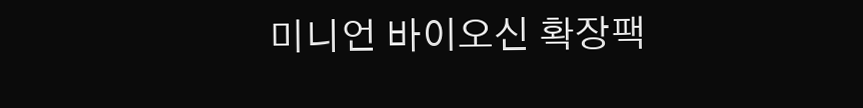미니언 바이오신 확장팩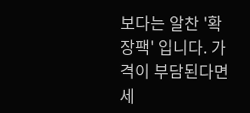보다는 알찬 '확장팩' 입니다. 가격이 부담된다면 세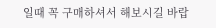일때 꼭 구매하셔서 해보시길 바랍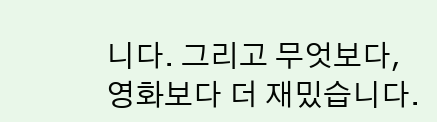니다. 그리고 무엇보다, 영화보다 더 재밌습니다.